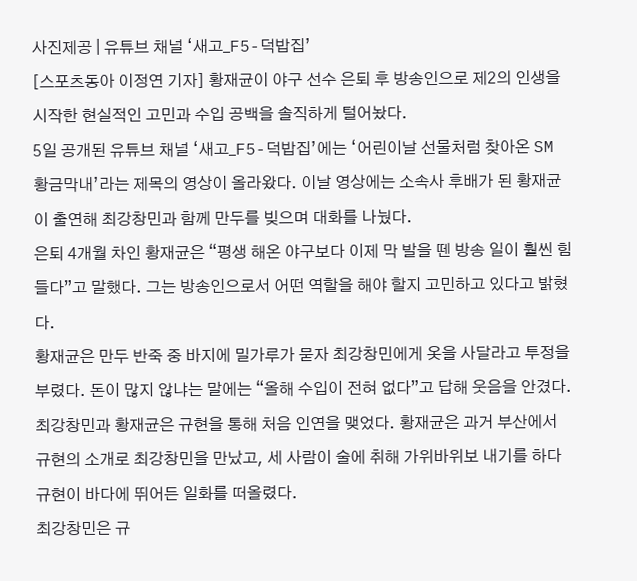사진제공 | 유튜브 채널 ‘새고_F5-덕밥집’
[스포츠동아 이정연 기자] 황재균이 야구 선수 은퇴 후 방송인으로 제2의 인생을 시작한 현실적인 고민과 수입 공백을 솔직하게 털어놨다.
5일 공개된 유튜브 채널 ‘새고_F5-덕밥집’에는 ‘어린이날 선물처럼 찾아온 SM 황금막내’라는 제목의 영상이 올라왔다. 이날 영상에는 소속사 후배가 된 황재균이 출연해 최강창민과 함께 만두를 빚으며 대화를 나눴다.
은퇴 4개월 차인 황재균은 “평생 해온 야구보다 이제 막 발을 뗀 방송 일이 훨씬 힘들다”고 말했다. 그는 방송인으로서 어떤 역할을 해야 할지 고민하고 있다고 밝혔다.
황재균은 만두 반죽 중 바지에 밀가루가 묻자 최강창민에게 옷을 사달라고 투정을 부렸다. 돈이 많지 않냐는 말에는 “올해 수입이 전혀 없다”고 답해 웃음을 안겼다.
최강창민과 황재균은 규현을 통해 처음 인연을 맺었다. 황재균은 과거 부산에서 규현의 소개로 최강창민을 만났고, 세 사람이 술에 취해 가위바위보 내기를 하다 규현이 바다에 뛰어든 일화를 떠올렸다.
최강창민은 규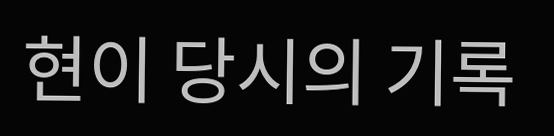현이 당시의 기록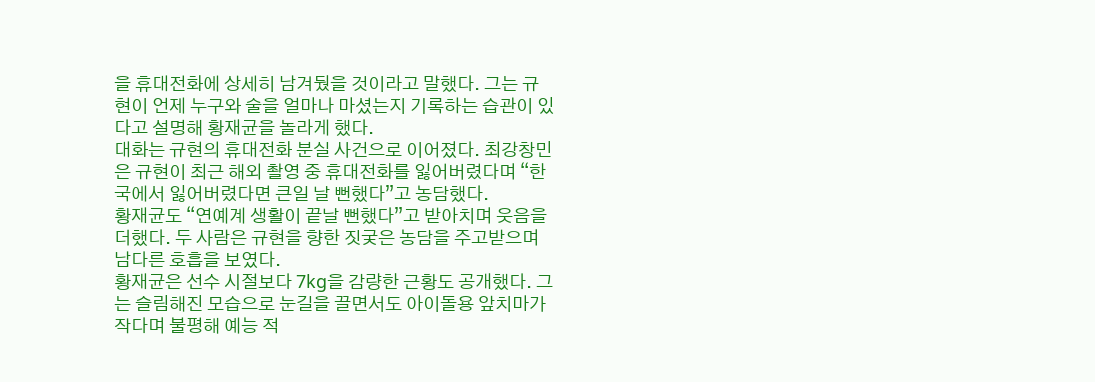을 휴대전화에 상세히 남겨뒀을 것이라고 말했다. 그는 규현이 언제 누구와 술을 얼마나 마셨는지 기록하는 습관이 있다고 설명해 황재균을 놀라게 했다.
대화는 규현의 휴대전화 분실 사건으로 이어졌다. 최강창민은 규현이 최근 해외 촬영 중 휴대전화를 잃어버렸다며 “한국에서 잃어버렸다면 큰일 날 뻔했다”고 농담했다.
황재균도 “연예계 생활이 끝날 뻔했다”고 받아치며 웃음을 더했다. 두 사람은 규현을 향한 짓궂은 농담을 주고받으며 남다른 호흡을 보였다.
황재균은 선수 시절보다 7kg을 감량한 근황도 공개했다. 그는 슬림해진 모습으로 눈길을 끌면서도 아이돌용 앞치마가 작다며 불평해 예능 적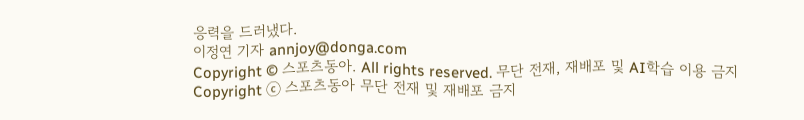응력을 드러냈다.
이정연 기자 annjoy@donga.com
Copyright © 스포츠동아. All rights reserved. 무단 전재, 재배포 및 AI학습 이용 금지
Copyright ⓒ 스포츠동아 무단 전재 및 재배포 금지